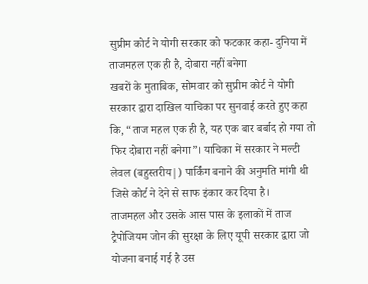सुप्रीम कोर्ट ने योगी सरकार को फटकार कहा- दुनिया में ताजमहल एक ही है, दोबारा नहीं बनेगा
खबरों के मुताबिक, सोमवार को सुप्रीम कोर्ट ने योगी सरकार द्वारा दाखिल याचिका पर सुनवाई करते हुए कहा कि, “ताज महल एक ही है, यह एक बार बर्बाद हो गया तो फिर दोबारा नहीं बनेगा”। याचिका में सरकार ने मल्टी लेवल (बहुस्तरीय|) पार्किंग बनाने की अनुमति मांगी थी जिसे कोर्ट ने देने से साफ इंकार कर दिया है।
ताजमहल और उसके आस पास के इलाकों में ताज ट्रैपोजियम जोन की सुरक्षा के लिए यूपी सरकार द्वारा जो योजना बनाई गई है उस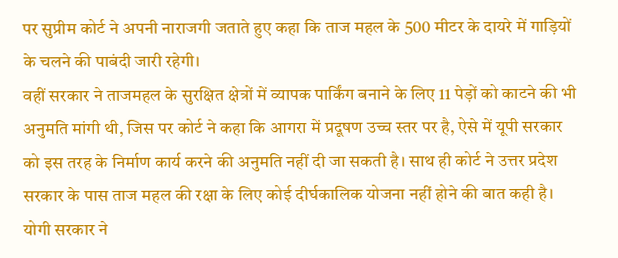पर सुप्रीम कोर्ट ने अपनी नाराजगी जताते हुए कहा कि ताज महल के 500 मीटर के दायरे में गाड़ियों के चलने की पाबंदी जारी रहेगी।
वहीं सरकार ने ताजमहल के सुरक्षित क्षेत्रों में व्यापक पार्किंग बनाने के लिए 11 पेड़ों को काटने की भी अनुमति मांगी थी, जिस पर कोर्ट ने कहा कि आगरा में प्रदूषण उच्च स्तर पर है, ऐसे में यूपी सरकार को इस तरह के निर्माण कार्य करने की अनुमति नहीं दी जा सकती है। साथ ही कोर्ट ने उत्तर प्रदेश सरकार के पास ताज महल की रक्षा के लिए कोई दीर्घकालिक योजना नहीं होने की बात कही है।
योगी सरकार ने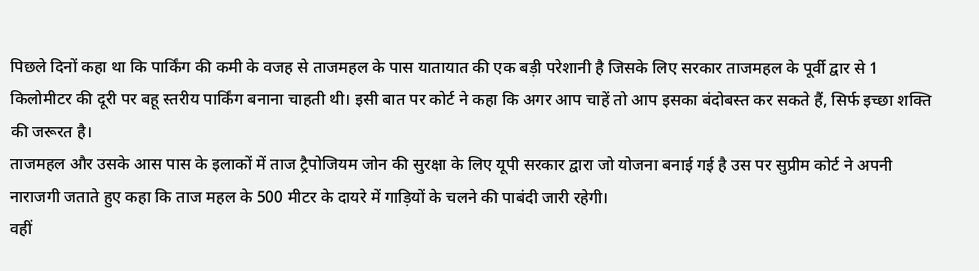पिछले दिनों कहा था कि पार्किंग की कमी के वजह से ताजमहल के पास यातायात की एक बड़ी परेशानी है जिसके लिए सरकार ताजमहल के पूर्वी द्वार से 1 किलोमीटर की दूरी पर बहू स्तरीय पार्किंग बनाना चाहती थी। इसी बात पर कोर्ट ने कहा कि अगर आप चाहें तो आप इसका बंदोबस्त कर सकते हैं, सिर्फ इच्छा शक्ति की जरूरत है।
ताजमहल और उसके आस पास के इलाकों में ताज ट्रैपोजियम जोन की सुरक्षा के लिए यूपी सरकार द्वारा जो योजना बनाई गई है उस पर सुप्रीम कोर्ट ने अपनी नाराजगी जताते हुए कहा कि ताज महल के 500 मीटर के दायरे में गाड़ियों के चलने की पाबंदी जारी रहेगी।
वहीं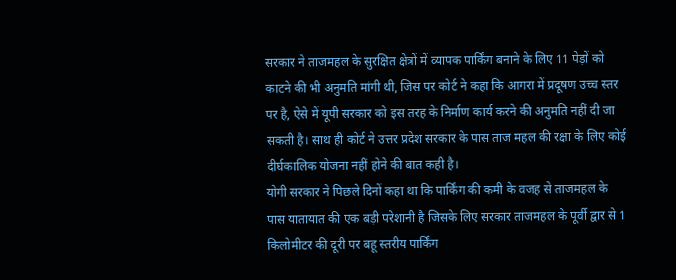सरकार ने ताजमहल के सुरक्षित क्षेत्रों में व्यापक पार्किंग बनाने के लिए 11 पेड़ों को काटने की भी अनुमति मांगी थी, जिस पर कोर्ट ने कहा कि आगरा में प्रदूषण उच्च स्तर पर है, ऐसे में यूपी सरकार को इस तरह के निर्माण कार्य करने की अनुमति नहीं दी जा सकती है। साथ ही कोर्ट ने उत्तर प्रदेश सरकार के पास ताज महल की रक्षा के लिए कोई दीर्घकालिक योजना नहीं होने की बात कही है।
योगी सरकार ने पिछले दिनों कहा था कि पार्किंग की कमी के वजह से ताजमहल के पास यातायात की एक बड़ी परेशानी है जिसके लिए सरकार ताजमहल के पूर्वी द्वार से 1 किलोमीटर की दूरी पर बहू स्तरीय पार्किंग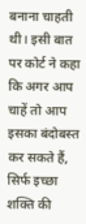बनाना चाहती थी। इसी बात पर कोर्ट ने कहा कि अगर आप चाहें तो आप इसका बंदोबस्त कर सकते हैं, सिर्फ इच्छा शक्ति की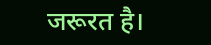जरूरत है।